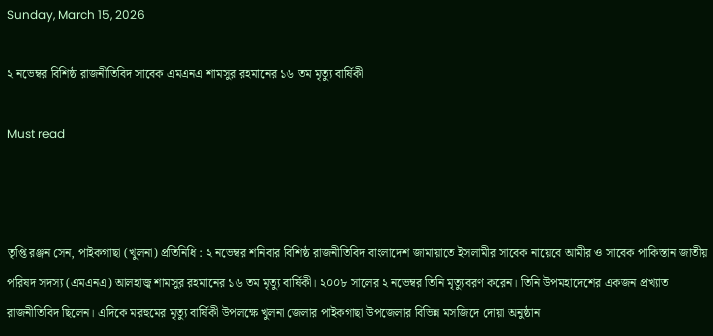Sunday, March 15, 2026

২ নভেম্বর বিশিষ্ঠ রাজনীতিবিদ সাবেক এমএনএ শামসুর রহমানের ১৬ তম মৃত্যু বার্ষিকী

Must read



তৃপ্তি রঞ্জন সেন, পাইকগাছা (খুলনা) প্রতিনিধি : ২ নভেম্বর শনিবার বিশিষ্ঠ রাজনীতিবিদ বাংলাদেশ জামায়াতে ইসলামীর সাবেক নায়েবে আমীর ও সাবেক পাকিস্তান জাতীয় পরিষদ সদস্য (এমএনএ) আলহাজ্ব শামসুর রহমানের ১৬ তম মৃত্যু বার্ষিকী। ২০০৮ সালের ২ নভেম্বর তিনি মৃত্যুবরণ করেন। তিনি উপমহাদেশের একজন প্রখ্যাত রাজনীতিবিদ ছিলেন। এদিকে মরহুমের মৃত্যু বার্ষিকী উপলক্ষে খুলনা জেলার পাইকগাছা উপজেলার বিভিন্ন মসজিদে দোয়া অনুষ্ঠান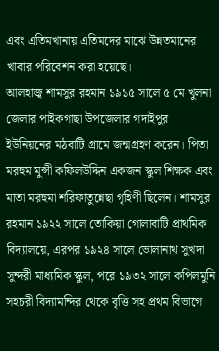এবং এতিমখানায় এতিমদের মাঝে উন্নতমানের খাবার পরিবেশন করা হয়েছে।
আলহাজ্ব শামসুর রহমান ১৯১৫ সালে ৫ মে খুলনা জেলার পাইকগাছা উপজেলার গদাইপুর ইউনিয়নের মঠবাটি গ্রামে জন্মগ্রহণ করেন। পিতা মরহুম মুন্সী কফিলউদ্দিন একজন স্কুল শিক্ষক এবং মাতা মরহুমা শরিফাতুন্নেছা গৃহিণী ছিলেন। শামসুর রহমান ১৯২২ সালে তোকিয়া গোলাবাটি প্রাথমিক বিদ্যালয়ে, এরপর ১৯২৪ সালে ভোলানাথ সুখদা সুন্দরী মাধ্যমিক স্কুল, পরে ১৯৩২ সালে কপিলমুনি সহচরী বিদ্যামন্দির থেকে বৃত্তি সহ প্রথম বিভাগে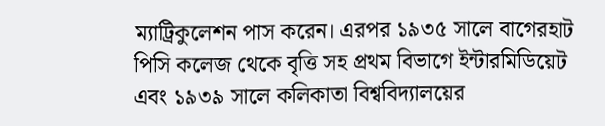ম্যাট্রিকুলেশন পাস করেন। এরপর ১৯৩৫ সালে বাগেরহাট পিসি কলেজ থেকে বৃত্তি সহ প্রথম বিভাগে ইন্টারমিডিয়েট এবং ১৯৩৯ সালে কলিকাতা বিশ্ববিদ্যালয়ের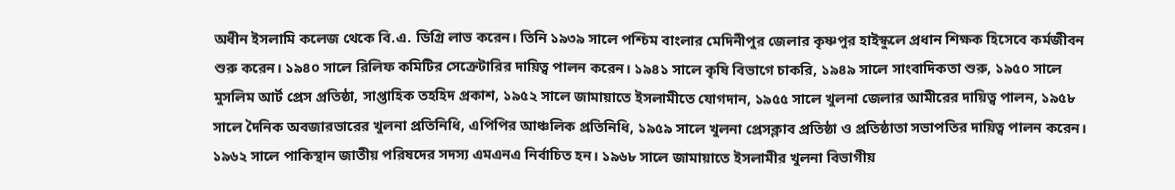অধীন ইসলামি কলেজ থেকে বি.এ. ডিগ্রি লাভ করেন। তিনি ১৯৩৯ সালে পশ্চিম বাংলার মেদিনীপুর জেলার কৃষ্ণপুর হাইস্কুলে প্রধান শিক্ষক হিসেবে কর্মজীবন শুরু করেন। ১৯৪০ সালে রিলিফ কমিটির সেক্রেটারির দায়িত্ব পালন করেন। ১৯৪১ সালে কৃষি বিভাগে চাকরি, ১৯৪৯ সালে সাংবাদিকতা শুরু, ১৯৫০ সালে মুসলিম আর্ট প্রেস প্রতিষ্ঠা, সাপ্তাহিক তহহিদ প্রকাশ, ১৯৫২ সালে জামায়াতে ইসলামীতে যোগদান, ১৯৫৫ সালে খুলনা জেলার আমীরের দায়িত্ব পালন, ১৯৫৮ সালে দৈনিক অবজারভারের খুলনা প্রতিনিধি, এপিপির আঞ্চলিক প্রতিনিধি, ১৯৫৯ সালে খুলনা প্রেসক্লাব প্রতিষ্ঠা ও প্রতিষ্ঠাতা সভাপতির দায়িত্ব পালন করেন। ১৯৬২ সালে পাকিস্থান জাতীয় পরিষদের সদস্য এমএনএ নির্বাচিত হন। ১৯৬৮ সালে জামায়াতে ইসলামীর খুলনা বিভাগীয়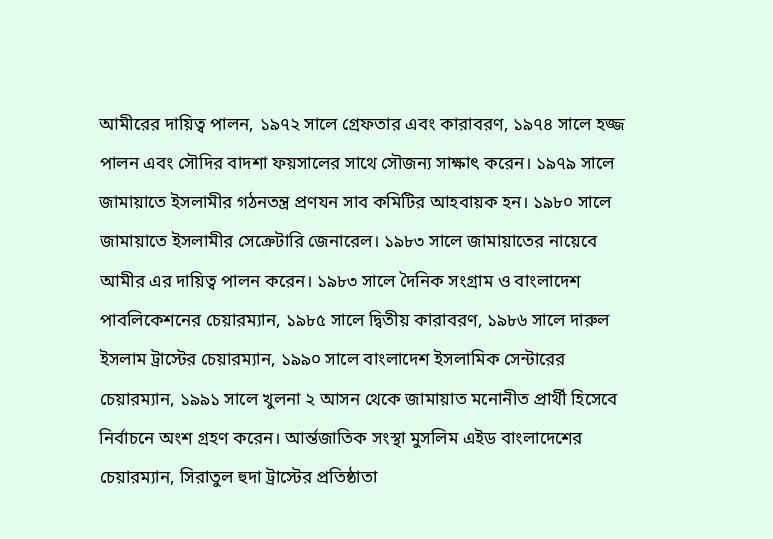আমীরের দায়িত্ব পালন, ১৯৭২ সালে গ্রেফতার এবং কারাবরণ, ১৯৭৪ সালে হজ্জ পালন এবং সৌদির বাদশা ফয়সালের সাথে সৌজন্য সাক্ষাৎ করেন। ১৯৭৯ সালে জামায়াতে ইসলামীর গঠনতন্ত্র প্রণযন সাব কমিটির আহবায়ক হন। ১৯৮০ সালে জামায়াতে ইসলামীর সেক্রেটারি জেনারেল। ১৯৮৩ সালে জামায়াতের নায়েবে আমীর এর দায়িত্ব পালন করেন। ১৯৮৩ সালে দৈনিক সংগ্রাম ও বাংলাদেশ পাবলিকেশনের চেয়ারম্যান, ১৯৮৫ সালে দ্বিতীয় কারাবরণ, ১৯৮৬ সালে দারুল ইসলাম ট্রাস্টের চেয়ারম্যান, ১৯৯০ সালে বাংলাদেশ ইসলামিক সেন্টারের চেয়ারম্যান, ১৯৯১ সালে খুলনা ২ আসন থেকে জামায়াত মনোনীত প্রার্থী হিসেবে নির্বাচনে অংশ গ্রহণ করেন। আর্ন্তজাতিক সংস্থা মুসলিম এইড বাংলাদেশের চেয়ারম্যান, সিরাতুল হুদা ট্রাস্টের প্রতিষ্ঠাতা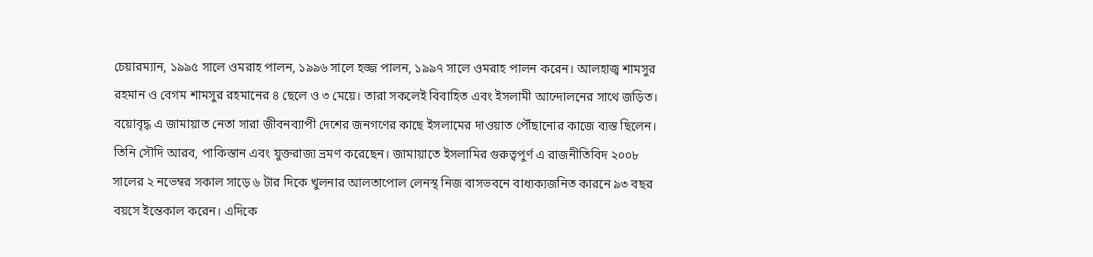চেয়ারম্যান, ১৯৯৫ সালে ওমরাহ পালন, ১৯৯৬ সালে হজ্জ পালন, ১৯৯৭ সালে ওমরাহ পালন করেন। আলহাজ্ব শামসুর রহমান ও বেগম শামসুর রহমানের ৪ ছেলে ও ৩ মেয়ে। তারা সকলেই বিবাহিত এবং ইসলামী আন্দোলনের সাথে জড়িত। বয়োবৃদ্ধ এ জামায়াত নেতা সারা জীবনব্যাপী দেশের জনগণের কাছে ইসলামের দাওয়াত পৌঁছানোর কাজে ব্যস্ত ছিলেন। তিনি সৌদি আরব, পাকিস্তান এবং যুক্তরাজ্য ভ্রমণ করেছেন। জামায়াতে ইসলামির গুরুত্বপুর্ণ এ রাজনীতিবিদ ২০০৮ সালের ২ নভেম্বর সকাল সাড়ে ৬ টার দিকে খুলনার আলতাপোল লেনস্থ নিজ বাসভবনে বাধ্যক্যজনিত কারনে ৯৩ বছর বয়সে ইন্তেকাল করেন। এদিকে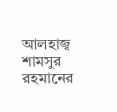আলহাজ্ব শামসুর রহমানের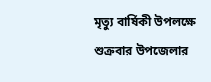মৃত্যু বার্ষিকী উপলক্ষে শুক্রবার উপজেলার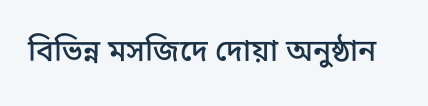বিভিন্ন মসজিদে দোয়া অনুষ্ঠান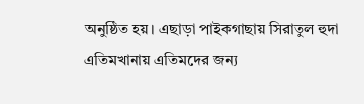অনুষ্ঠিত হয়। এছাড়া পাইকগাছায় সিরাতুল হুদা এতিমখানায় এতিমদের জন্য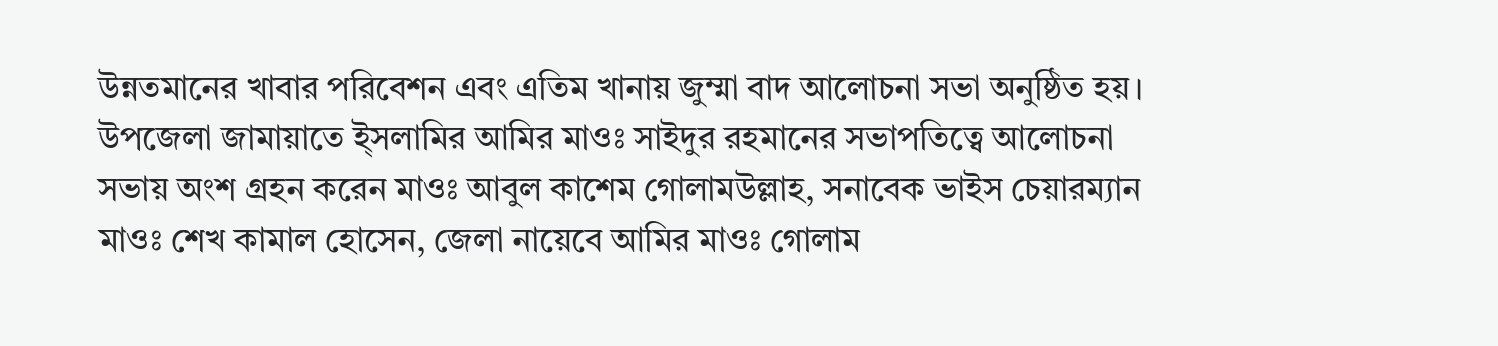উন্নতমানের খাবার পরিবেশন এবং এতিম খানায় জুম্মা বাদ আলোচনা সভা অনুষ্ঠিত হয়। উপজেলা জামায়াতে ই্সলামির আমির মাওঃ সাইদুর রহমানের সভাপতিত্বে আলোচনা সভায় অংশ গ্রহন করেন মাওঃ আবুল কাশেম গোলামউল্লাহ, সনাবেক ভাইস চেয়ারম্যান মাওঃ শেখ কামাল হোসেন, জেলা নায়েবে আমির মাওঃ গোলাম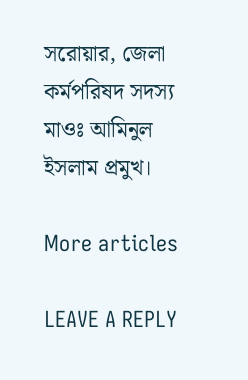সরোয়ার, জেলা কর্মপরিষদ সদস্য মাওঃ আমিনুল ইসলাম প্রমুখ।

More articles

LEAVE A REPLY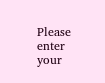Please enter your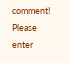comment!
Please enter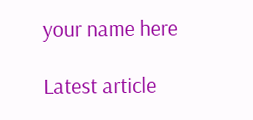your name here

Latest article